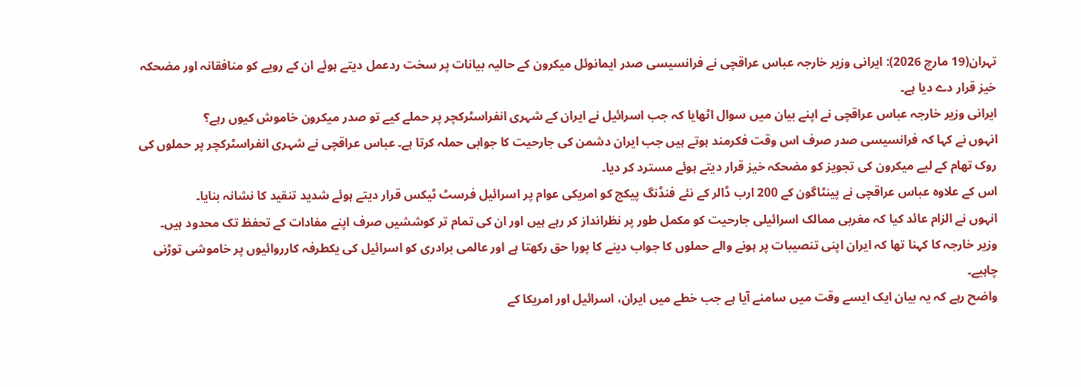تہران(19 مارچ 2026): ایرانی وزیر خارجہ عباس عراقچی نے فرانسیسی صدر ایمانوئل میکرون کے حالیہ بیانات پر سخت ردعمل دیتے ہوئے ان کے رویے کو منافقانہ اور مضحکہ خیز قرار دے دیا ہے۔
ایرانی وزیر خارجہ عباس عراقچی نے اپنے بیان میں سوال اٹھایا کہ جب اسرائیل نے ایران کے شہری انفراسٹرکچر پر حملے کیے تو صدر میکرون خاموش کیوں رہے؟
انہوں نے کہا کہ فرانسیسی صدر صرف اس وقت فکرمند ہوتے ہیں جب ایران دشمن کی جارحیت کا جوابی حملہ کرتا ہے۔ عباس عراقچی نے شہری انفراسٹرکچر پر حملوں کی روک تھام کے لیے میکرون کی تجویز کو مضحکہ خیز قرار دیتے ہوئے مسترد کر دیا۔
اس کے علاوہ عباس عراقچی نے پینٹاگون کے 200 ارب ڈالر کے نئے فنڈنگ پیکج کو امریکی عوام پر اسرائیل فرسٹ ٹیکس قرار دیتے ہوئے شدید تنقید کا نشانہ بنایا۔
انہوں نے الزام عائد کیا کہ مغربی ممالک اسرائیلی جارحیت کو مکمل طور پر نظرانداز کر رہے ہیں اور ان کی تمام تر کوششیں صرف اپنے مفادات کے تحفظ تک محدود ہیں۔
وزیر خارجہ کا کہنا تھا کہ ایران اپنی تنصیبات پر ہونے والے حملوں کا جواب دینے کا پورا حق رکھتا ہے اور عالمی برادری کو اسرائیل کی یکطرفہ کارروائیوں پر خاموشی توڑنی چاہیے۔
واضح رہے کہ یہ بیان ایک ایسے وقت میں سامنے آیا ہے جب خطے میں ایران، اسرائیل اور امریکا کے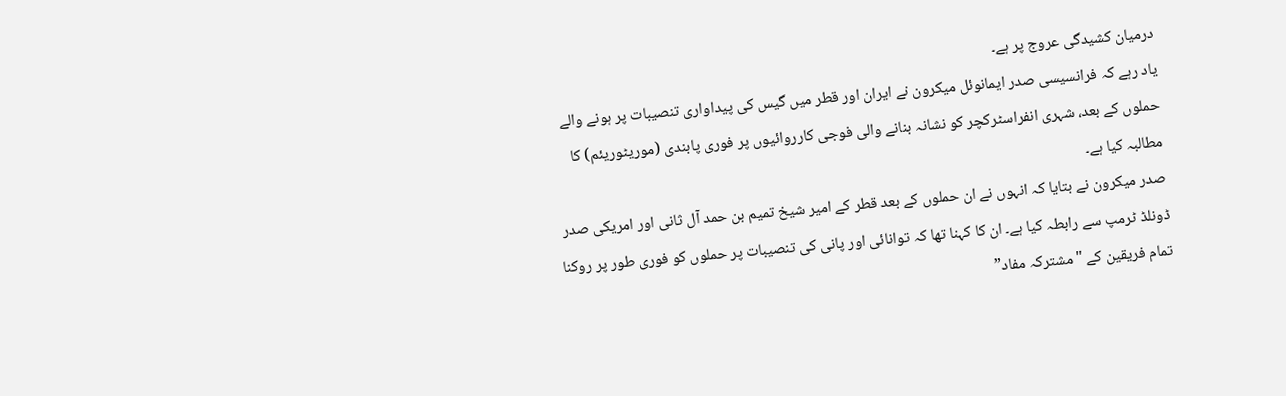درمیان کشیدگی عروج پر ہے۔
یاد رہے کہ فرانسیسی صدر ایمانوئل میکرون نے ایران اور قطر میں گیس کی پیداواری تنصیبات پر ہونے والے حملوں کے بعد، شہری انفراسٹرکچر کو نشانہ بنانے والی فوجی کارروائیوں پر فوری پابندی (موریٹوریئم) کا مطالبہ کیا ہے۔
صدر میکرون نے بتایا کہ انہوں نے ان حملوں کے بعد قطر کے امیر شیخ تمیم بن حمد آل ثانی اور امریکی صدر ڈونلڈ ٹرمپ سے رابطہ کیا ہے۔ ان کا کہنا تھا کہ توانائی اور پانی کی تنصیبات پر حملوں کو فوری طور پر روکنا تمام فریقین کے "مشترکہ مفاد”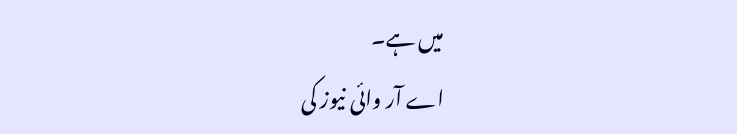میں ہے۔
اے آر وائی نیوز کی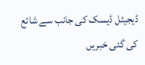ڈیجیٹل ڈیسک کی جانب سے شائع کی گئی خبریں